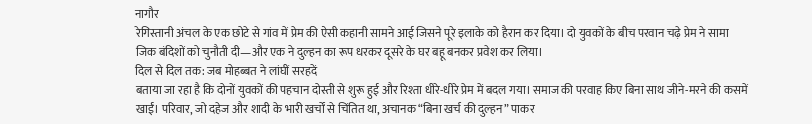नागौर
रेगिस्तानी अंचल के एक छोटे से गांव में प्रेम की ऐसी कहानी सामने आई जिसने पूरे इलाके को हैरान कर दिया। दो युवकों के बीच परवान चढ़े प्रेम ने सामा
जिक बंदिशों को चुनौती दी—और एक ने दुल्हन का रूप धरकर दूसरे के घर बहू बनकर प्रवेश कर लिया।
दिल से दिल तक: जब मोहब्बत ने लांघीं सरहदें
बताया जा रहा है कि दोनों युवकों की पहचान दोस्ती से शुरू हुई और रिश्ता धीरे-धीरे प्रेम में बदल गया। समाज की परवाह किए बिना साथ जीने-मरने की कसमें खाईं। परिवार, जो दहेज और शादी के भारी खर्चों से चिंतित था, अचानक “बिना खर्च की दुल्हन” पाकर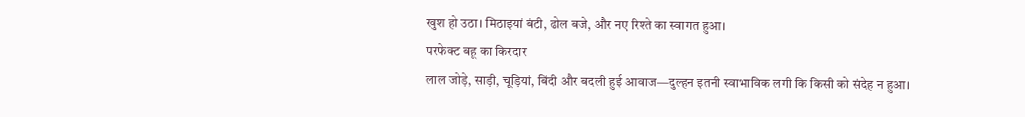खुश हो उठा। मिठाइयां बंटी, ढोल बजे, और नए रिश्ते का स्वागत हुआ।
परफेक्ट बहू का किरदार
लाल जोड़े, साड़ी, चूड़ियां, बिंदी और बदली हुई आवाज—दुल्हन इतनी स्वाभाविक लगी कि किसी को संदेह न हुआ।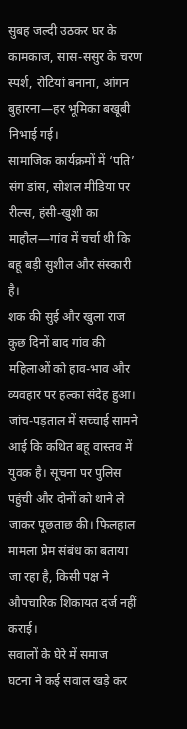सुबह जल्दी उठकर घर के कामकाज, सास-ससुर के चरण स्पर्श, रोटियां बनाना, आंगन बुहारना—हर भूमिका बखूबी निभाई गई।
सामाजिक कार्यक्रमों में ‘पति’ संग डांस, सोशल मीडिया पर रील्स, हंसी-खुशी का माहौल—गांव में चर्चा थी कि बहू बड़ी सुशील और संस्कारी है।
शक की सुई और खुला राज
कुछ दिनों बाद गांव की महिलाओं को हाव-भाव और व्यवहार पर हल्का संदेह हुआ। जांच-पड़ताल में सच्चाई सामने आई कि कथित बहू वास्तव में युवक है। सूचना पर पुलिस पहुंची और दोनों को थाने ले जाकर पूछताछ की। फिलहाल मामला प्रेम संबंध का बताया जा रहा है, किसी पक्ष ने औपचारिक शिकायत दर्ज नहीं कराई।
सवालों के घेरे में समाज
घटना ने कई सवाल खड़े कर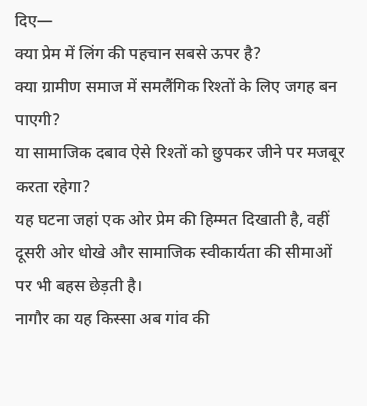दिए—
क्या प्रेम में लिंग की पहचान सबसे ऊपर है?
क्या ग्रामीण समाज में समलैंगिक रिश्तों के लिए जगह बन पाएगी?
या सामाजिक दबाव ऐसे रिश्तों को छुपकर जीने पर मजबूर करता रहेगा?
यह घटना जहां एक ओर प्रेम की हिम्मत दिखाती है, वहीं दूसरी ओर धोखे और सामाजिक स्वीकार्यता की सीमाओं पर भी बहस छेड़ती है।
नागौर का यह किस्सा अब गांव की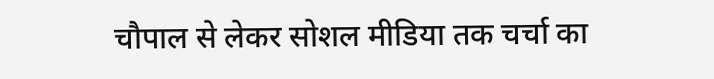चौपाल से लेकर सोशल मीडिया तक चर्चा का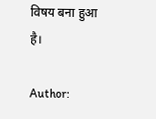विषय बना हुआ है।

Author: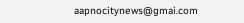aapnocitynews@gmai.com